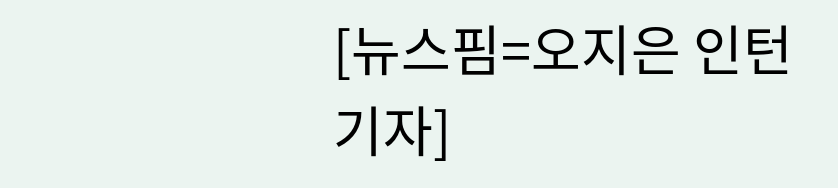[뉴스핌=오지은 인턴기자]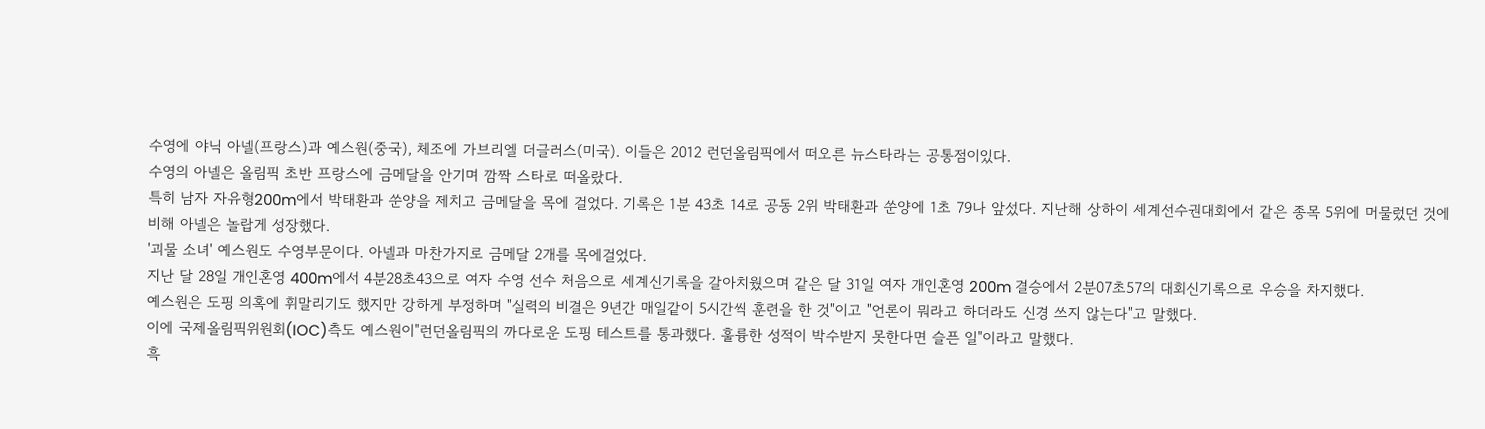수영에 야닉 아넬(프랑스)과 예스원(중국), 체조에 가브리엘 더글러스(미국). 이들은 2012 런던올림픽에서 떠오른 뉴스타라는 공통점이있다.
수영의 아넬은 올림픽 초반 프랑스에 금메달을 안기며 깜짝 스타로 떠올랐다.
특히 남자 자유형200m에서 박태환과 쑨양을 제치고 금메달을 목에 걸었다. 기록은 1분 43초 14로 공동 2위 박태환과 쑨양에 1초 79나 앞섰다. 지난해 상하이 세계선수권대회에서 같은 종목 5위에 머물렀던 것에 비해 아넬은 놀랍게 성장했다.
'괴물 소녀' 예스원도 수영부문이다. 아넬과 마찬가지로 금메달 2개를 목에걸었다.
지난 달 28일 개인혼영 400m에서 4분28초43으로 여자 수영 선수 처음으로 세계신기록을 갈아치웠으며 같은 달 31일 여자 개인혼영 200m 결승에서 2분07초57의 대회신기록으로 우승을 차지했다.
예스원은 도핑 의혹에 휘말리기도 했지만 강하게 부정하며 "실력의 비결은 9년간 매일같이 5시간씩 훈련을 한 것"이고 "언론이 뭐라고 하더라도 신경 쓰지 않는다"고 말했다.
이에 국제올림픽위원회(IOC)측도 예스원이"런던올림픽의 까다로운 도핑 테스트를 통과했다. 훌륭한 성적이 박수받지 못한다면 슬픈 일"이라고 말했다.
흑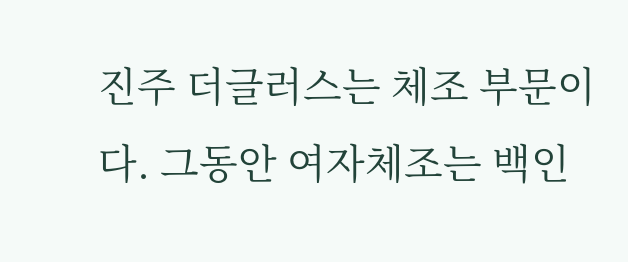진주 더글러스는 체조 부문이다. 그동안 여자체조는 백인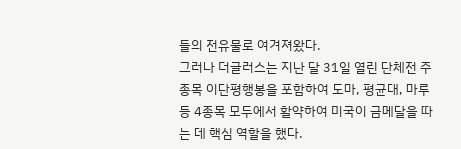들의 전유물로 여겨져왔다.
그러나 더글러스는 지난 달 31일 열린 단체전 주종목 이단평행봉을 포함하여 도마, 평균대, 마루 등 4종목 모두에서 활약하여 미국이 금메달을 따는 데 핵심 역할을 했다.